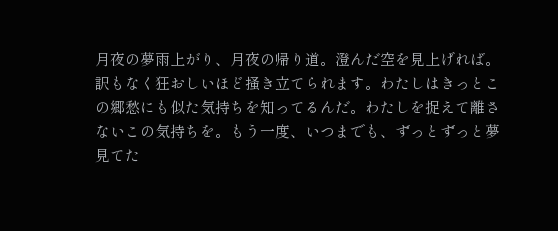月夜の夢雨上がり、月夜の帰り道。澄んだ空を見上げれば。訳もなく狂おしいほど掻き立てられます。わたしはきっとこの郷愁にも似た気持ちを知ってるんだ。わたしを捉えて離さないこの気持ちを。もう一度、いつまでも、ずっとずっと夢見てた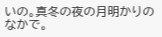いの。真冬の夜の月明かりのなかで。